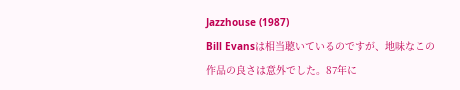Jazzhouse (1987)
Bill Evansは相当聴いているのですが、地味なこの作品の良さは意外でした。87年に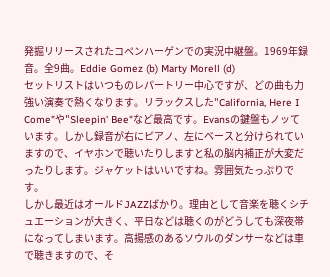発掘リリースされたコペンハーゲンでの実況中継盤。1969年録音。全9曲。Eddie Gomez (b) Marty Morell (d)
セットリストはいつものレパートリー中心ですが、どの曲も力強い演奏で熱くなります。リラックスした"California, Here I Come"や"Sleepin' Bee"など最高です。Evansの鍵盤もノッています。しかし録音が右にピアノ、左にベースと分けられていますので、イヤホンで聴いたりしますと私の脳内補正が大変だったりします。ジャケットはいいですね。雰囲気たっぷりです。
しかし最近はオールドJAZZばかり。理由として音楽を聴くシチュエーションが大きく、平日などは聴くのがどうしても深夜帯になってしまいます。高揚感のあるソウルのダンサーなどは車で聴きますので、そ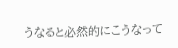うなると必然的にこうなって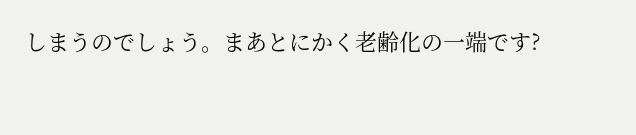しまうのでしょう。まあとにかく老齢化の一端です?